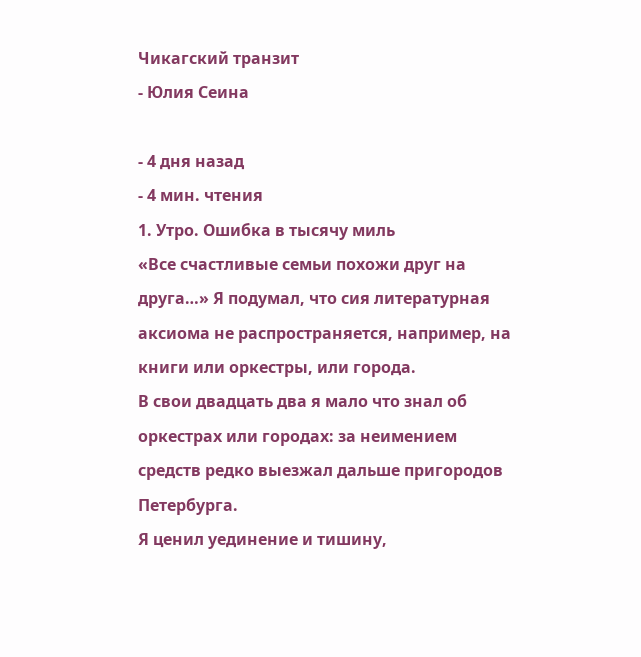Чикагский транзит
- Юлия Сеина

- 4 дня назад
- 4 мин. чтения
1. Утро. Ошибка в тысячу миль
«Все счастливые семьи похожи друг на друга…» Я подумал, что сия литературная аксиома не распространяется, например, на книги или оркестры, или города.
В свои двадцать два я мало что знал об оркестрах или городах: за неимением средств редко выезжал дальше пригородов Петербурга.
Я ценил уединение и тишину,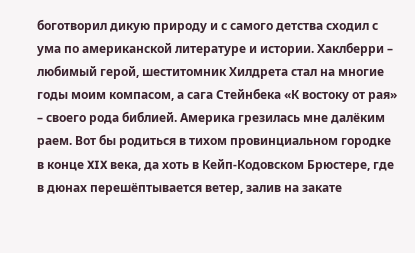боготворил дикую природу и с самого детства сходил с ума по американской литературе и истории. Хаклберри – любимый герой, шеститомник Хилдрета стал на многие годы моим компасом, а сага Стейнбека «К востоку от рая» – своего рода библией. Америка грезилась мне далёким раем. Вот бы родиться в тихом провинциальном городке в конце XIX века, да хоть в Кейп-Кодовском Брюстере, где в дюнах перешёптывается ветер, залив на закате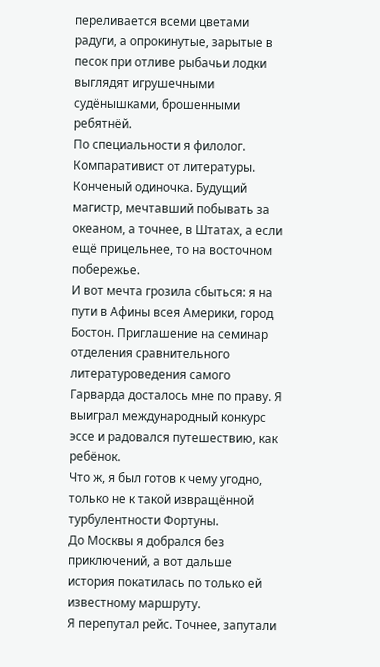переливается всеми цветами радуги, а опрокинутые, зарытые в песок при отливе рыбачьи лодки выглядят игрушечными судёнышками, брошенными ребятнёй.
По специальности я филолог. Компаративист от литературы. Конченый одиночка. Будущий магистр, мечтавший побывать за океаном, а точнее, в Штатах, а если ещё прицельнее, то на восточном побережье.
И вот мечта грозила сбыться: я на пути в Афины всея Америки, город Бостон. Приглашение на семинар отделения сравнительного литературоведения самого Гарварда досталось мне по праву. Я выиграл международный конкурс эссе и радовался путешествию, как ребёнок.
Что ж, я был готов к чему угодно, только не к такой извращённой турбулентности Фортуны.
До Москвы я добрался без приключений, а вот дальше история покатилась по только ей известному маршруту.
Я перепутал рейс. Точнее, запутали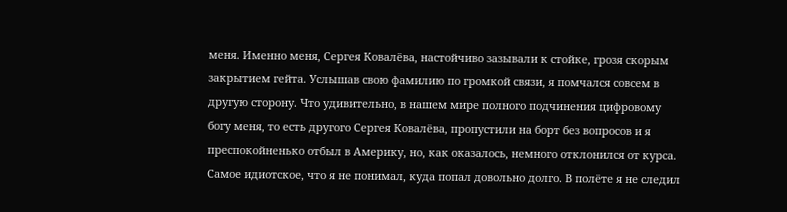меня. Именно меня, Сергея Ковалёва, настойчиво зазывали к стойке, грозя скорым закрытием гейта. Услышав свою фамилию по громкой связи, я помчался совсем в другую сторону. Что удивительно, в нашем мире полного подчинения цифровому богу меня, то есть другого Сергея Ковалёва, пропустили на борт без вопросов и я преспокойненько отбыл в Америку, но, как оказалось, немного отклонился от курса.
Самое идиотское, что я не понимал, куда попал довольно долго. В полёте я не следил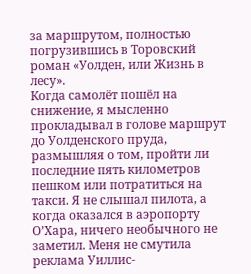за маршрутом, полностью погрузившись в Торовский роман «Уолден, или Жизнь в лесу».
Когда самолёт пошёл на снижение, я мысленно прокладывал в голове маршрут до Уолденского пруда, размышляя о том, пройти ли последние пять километров пешком или потратиться на такси. Я не слышал пилота, а когда оказался в аэропорту О’Хара, ничего необычного не заметил. Меня не смутила реклама Уиллис-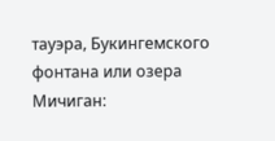тауэра, Букингемского фонтана или озера Мичиган: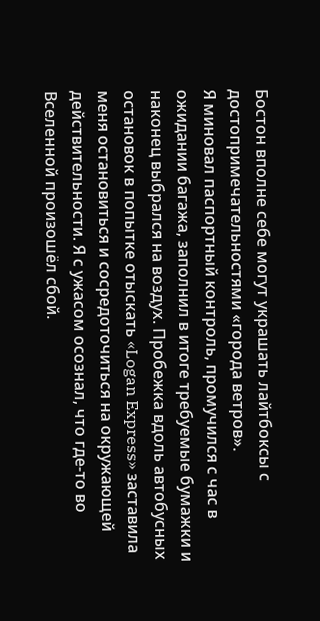Бостон вполне себе могут украшать лайтбоксы с достопримечательностями «города ветров».
Я миновал паспортный контроль, промучился с час в ожидании багажа, заполнил в итоге требуемые бумажки и наконец выбрался на воздух. Пробежка вдоль автобусных остановок в попытке отыскать «Logan Express» заставила меня остановиться и сосредоточиться на окружающей действительности. Я с ужасом осознал, что где-то во Вселенной произошёл сбой.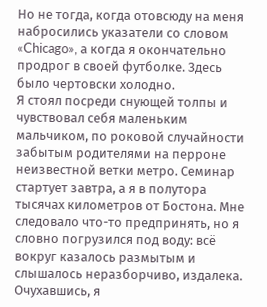Но не тогда, когда отовсюду на меня набросились указатели со словом «Chicago», а когда я окончательно продрог в своей футболке. Здесь было чертовски холодно.
Я стоял посреди снующей толпы и чувствовал себя маленьким мальчиком, по роковой случайности забытым родителями на перроне неизвестной ветки метро. Семинар стартует завтра, а я в полутора тысячах километров от Бостона. Мне следовало что-то предпринять, но я словно погрузился под воду: всё вокруг казалось размытым и слышалось неразборчиво, издалека.
Очухавшись, я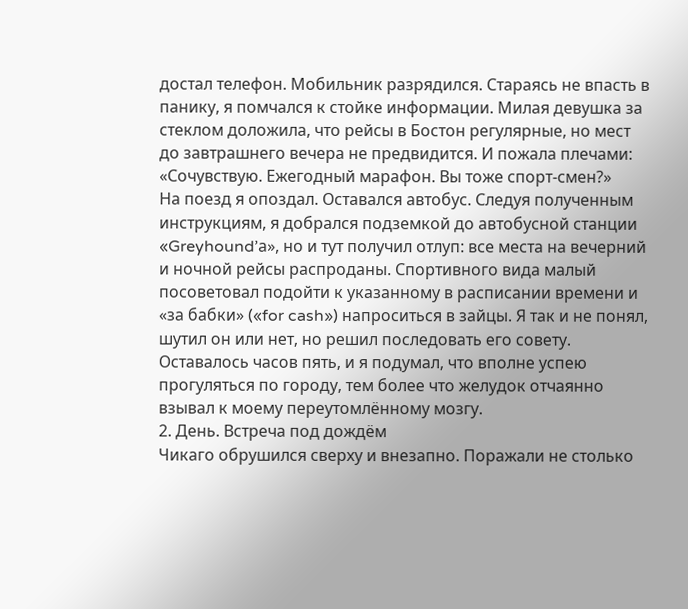достал телефон. Мобильник разрядился. Стараясь не впасть в панику, я помчался к стойке информации. Милая девушка за стеклом доложила, что рейсы в Бостон регулярные, но мест до завтрашнего вечера не предвидится. И пожала плечами: «Сочувствую. Ежегодный марафон. Вы тоже спорт-смен?»
На поезд я опоздал. Оставался автобус. Следуя полученным инструкциям, я добрался подземкой до автобусной станции «Greyhound’а», но и тут получил отлуп: все места на вечерний и ночной рейсы распроданы. Спортивного вида малый посоветовал подойти к указанному в расписании времени и «за бабки» («for cash») напроситься в зайцы. Я так и не понял, шутил он или нет, но решил последовать его совету. Оставалось часов пять, и я подумал, что вполне успею прогуляться по городу, тем более что желудок отчаянно взывал к моему переутомлённому мозгу.
2. День. Встреча под дождём
Чикаго обрушился сверху и внезапно. Поражали не столько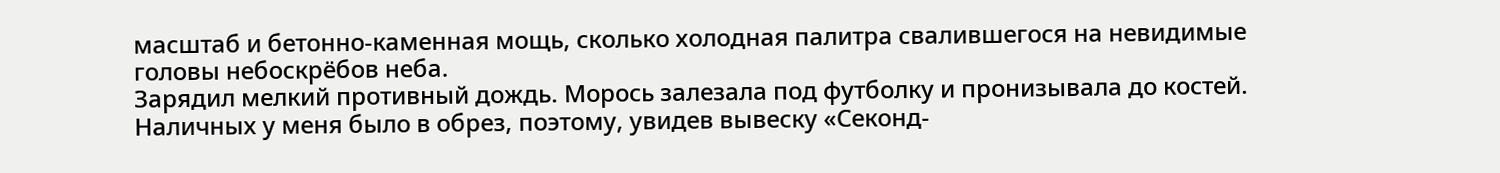масштаб и бетонно-каменная мощь, сколько холодная палитра свалившегося на невидимые головы небоскрёбов неба.
Зарядил мелкий противный дождь. Морось залезала под футболку и пронизывала до костей. Наличных у меня было в обрез, поэтому, увидев вывеску «Секонд-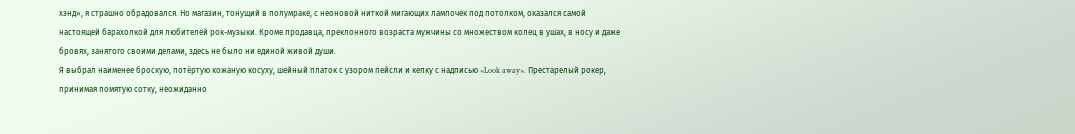хэнд», я страшно обрадовался. Но магазин, тонущий в полумраке, с неоновой ниткой мигающих лампочек под потолком, оказался самой настоящей барахолкой для любителей рок-музыки. Кроме продавца, преклонного возраста мужчины со множеством колец в ушах, в носу и даже бровях, занятого своими делами, здесь не было ни единой живой души.
Я выбрал наименее броскую, потёртую кожаную косуху, шейный платок с узором пейсли и кепку с надписью «Look away». Престарелый рокер, принимая помятую сотку, неожиданно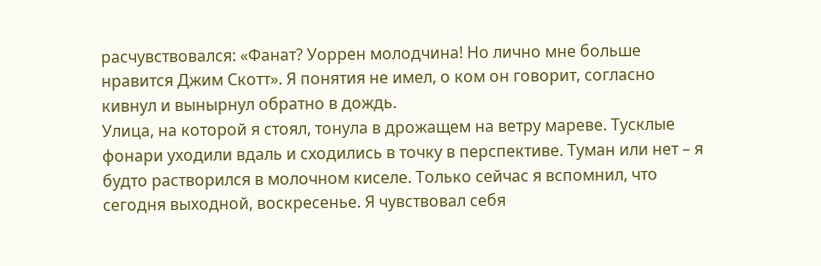расчувствовался: «Фанат? Уоррен молодчина! Но лично мне больше нравится Джим Скотт». Я понятия не имел, о ком он говорит, согласно кивнул и вынырнул обратно в дождь.
Улица, на которой я стоял, тонула в дрожащем на ветру мареве. Тусклые фонари уходили вдаль и сходились в точку в перспективе. Туман или нет – я будто растворился в молочном киселе. Только сейчас я вспомнил, что сегодня выходной, воскресенье. Я чувствовал себя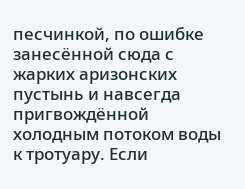песчинкой, по ошибке занесённой сюда с жарких аризонских пустынь и навсегда пригвождённой холодным потоком воды к тротуару. Если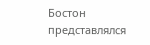Бостон представлялся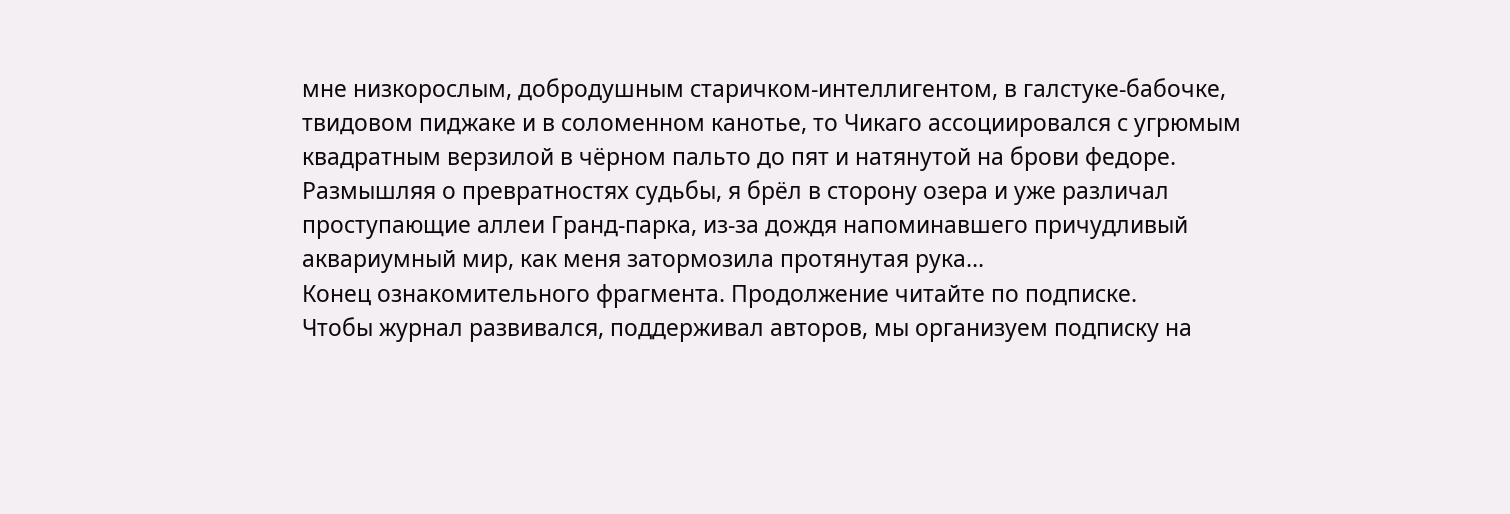мне низкорослым, добродушным старичком-интеллигентом, в галстуке-бабочке, твидовом пиджаке и в соломенном канотье, то Чикаго ассоциировался с угрюмым квадратным верзилой в чёрном пальто до пят и натянутой на брови федоре.
Размышляя о превратностях судьбы, я брёл в сторону озера и уже различал проступающие аллеи Гранд-парка, из-за дождя напоминавшего причудливый аквариумный мир, как меня затормозила протянутая рука...
Конец ознакомительного фрагмента. Продолжение читайте по подписке.
Чтобы журнал развивался, поддерживал авторов, мы организуем подписку на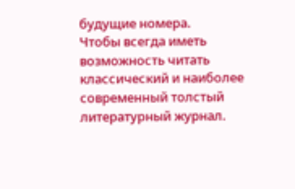будущие номера.
Чтобы всегда иметь возможность читать классический и наиболее современный толстый литературный журнал.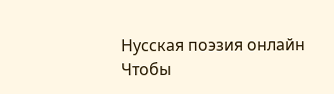Hусская поэзия онлайн
Чтобы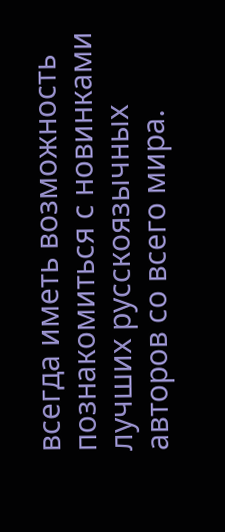всегда иметь возможность познакомиться с новинками лучших русскоязычных авторов со всего мира.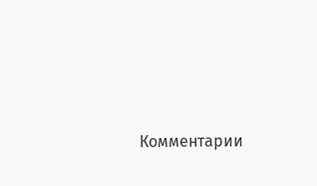Комментарии